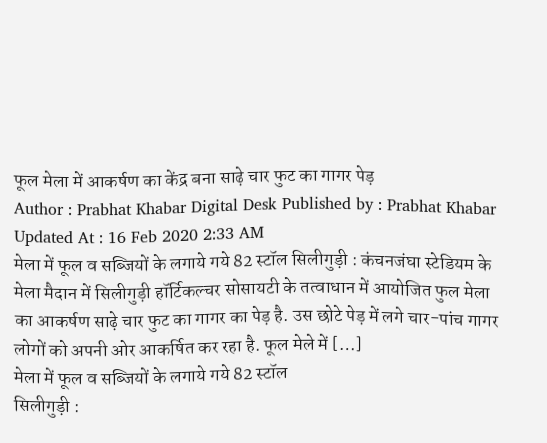फूल मेला में आकर्षण का केंद्र बना साढ़े चार फुट का गागर पेड़
Author : Prabhat Khabar Digital Desk Published by : Prabhat Khabar Updated At : 16 Feb 2020 2:33 AM
मेला में फूल व सब्जियों के लगाये गये 82 स्टॉल सिलीगुड़ी : कंचनजंघा स्टेडियम के मेला मैदान में सिलीगुड़ी हॉर्टिकल्चर सोसायटी के तत्वाधान में आयोजित फुल मेला का आकर्षण साढ़े चार फुट का गागर का पेड़ है. उस छोटे पेड़ में लगे चार-पांच गागर लोगों को अपनी ओर आकर्षित कर रहा है. फूल मेले में […]
मेला में फूल व सब्जियों के लगाये गये 82 स्टॉल
सिलीगुड़ी :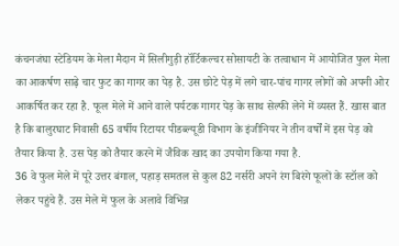कंचनजंघा स्टेडियम के मेला मैदान में सिलीगुड़ी हॉर्टिकल्चर सोसायटी के तत्वाधान में आयोजित फुल मेला का आकर्षण साढ़े चार फुट का गागर का पेड़ है. उस छोटे पेड़ में लगे चार-पांच गागर लोगों को अपनी ओर आकर्षित कर रहा है. फूल मेले में आने वाले पर्यटक गागर पेड़ के साथ सेल्फी लेने में व्यस्त हैं. खास बात है कि बालुरघाट निवासी 65 वर्षीय रिटायर पीडब्ल्यूडी विभाग के इंजीनियर ने तीन वर्षों में इस पेड़ को तैयार किया है. उस पेड़ को तैयार करने में जैविक खाद का उपयोग किया गया है.
36 वे फुल मेले में पूरे उत्तर बंगाल, पहाड़ समतल से कुल 82 नर्सरी अपने रंग बिरंगे फूलों के स्टॉल को लेकर पहुंचे हैं. उस मेले में फुल के अलावे विभिन्न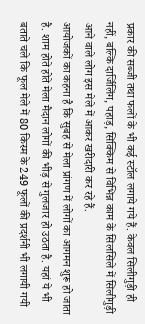प्रकार की सब्जी तथा फलों के भी कई स्टॉल लगाये गये हैं. केवल सिलीगुड़ी ही नहीं, बल्कि दार्जिलिंग, पहाड़, सिक्किम से विभिन्न काम के सिलसिले में सिलीगुड़ी आने वाले लोग इस मेले में आकर खरीदारी कर रहे हैं.
आयोजकों का कहना है कि सुबह से मेला प्रांगण में लोगों का आगमन शुरू हो जाता है. शाम होते होते मेला मैदान लोगों की भीड़ से गुलजार हो उठता है. यहां ये भी बताते चले कि फूल मेले में 80 किस्म के 249 फूलों की प्रदर्शनी भी लगायी गयी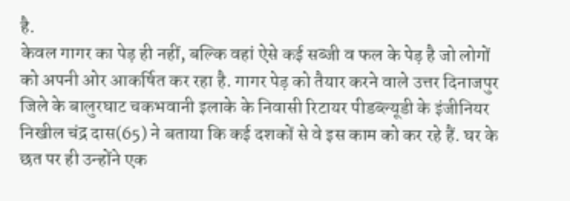है.
केवल गागर का पेड़ ही नहीं, बल्कि वहां ऐसे कई सब्जी व फल के पेड़ है जो लोगों को अपनी ओर आकर्षित कर रहा है. गागर पेड़ को तैयार करने वाले उत्तर दिनाजपुर जिले के बालुरघाट चकभवानी इलाके के निवासी रिटायर पीडब्ल्यूडी के इंजीनियर निखील चंद्र दास(65) ने बताया कि कई दशकों से वे इस काम को कर रहे हैं. घर के छत पर ही उन्होंने एक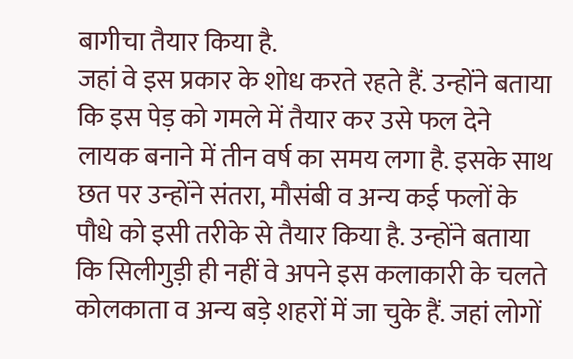बागीचा तैयार किया है.
जहां वे इस प्रकार के शोध करते रहते हैं. उन्होंने बताया कि इस पेड़ को गमले में तैयार कर उसे फल देने लायक बनाने में तीन वर्ष का समय लगा है. इसके साथ छत पर उन्होंने संतरा, मौसंबी व अन्य कई फलों के पौधे को इसी तरीके से तैयार किया है. उन्होंने बताया कि सिलीगुड़ी ही नहीं वे अपने इस कलाकारी के चलते कोलकाता व अन्य बड़े शहरों में जा चुके हैं. जहां लोगों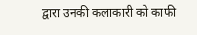द्वारा उनकी कलाकारी को काफी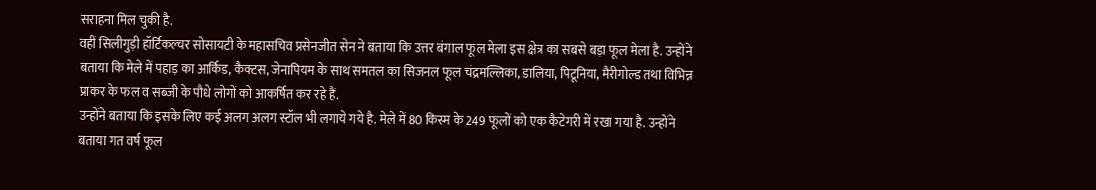सराहना मिल चुकी है.
वहीं सिलीगुड़ी हॉर्टिकल्चर सोसायटी के महासचिव प्रसेनजीत सेन ने बताया कि उत्तर बंगाल फूल मेला इस क्षेत्र का सबसे बड़ा फूल मेला है. उन्होंने बताया कि मेले में पहाड़ का आर्किड, कैक्टस, जेनापियम के साथ समतल का सिजनल फूल चंद्रमल्लिका, डालिया, पिटूनिया, मैरीगोल्ड तथा विभिन्न प्राकर के फल व सब्जी के पौधे लोगों को आकर्षित कर रहे हैं.
उन्होंने बताया कि इसके लिए कई अलग अलग स्टॉल भी लगाये गये है. मेले में 80 किस्म के 249 फूलों को एक कैटेगरी में रखा गया है. उन्होंने बताया गत वर्ष फूल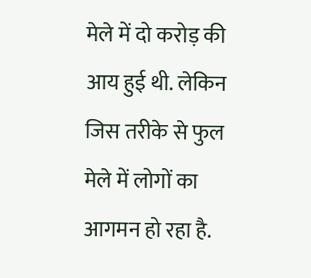मेले में दो करोड़ की आय हुई थी. लेकिन जिस तरीके से फुल मेले में लोगों का आगमन हो रहा है.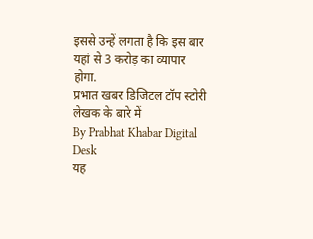इससे उन्हें लगता है कि इस बार यहां से 3 करोड़ का व्यापार होगा.
प्रभात खबर डिजिटल टॉप स्टोरी
लेखक के बारे में
By Prabhat Khabar Digital Desk
यह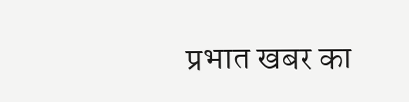प्रभात खबर का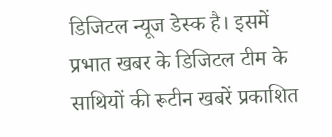डिजिटल न्यूज डेस्क है। इसमें प्रभात खबर के डिजिटल टीम के साथियों की रूटीन खबरें प्रकाशित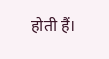होती हैं।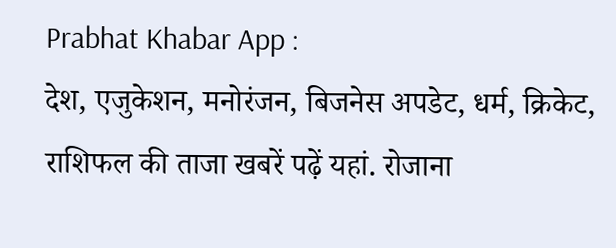Prabhat Khabar App :
देश, एजुकेशन, मनोरंजन, बिजनेस अपडेट, धर्म, क्रिकेट, राशिफल की ताजा खबरें पढ़ें यहां. रोजाना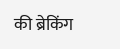की ब्रेकिंग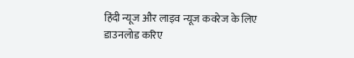हिंदी न्यूज और लाइव न्यूज कवरेज के लिए डाउनलोड करिए